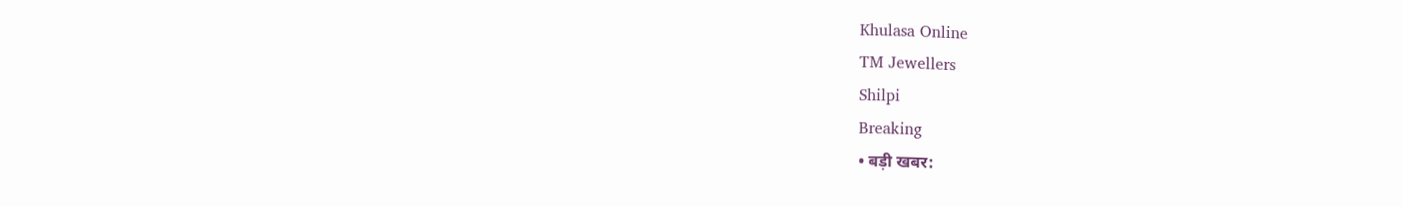Khulasa Online
TM Jewellers
Shilpi
Breaking
• बड़ी खबर: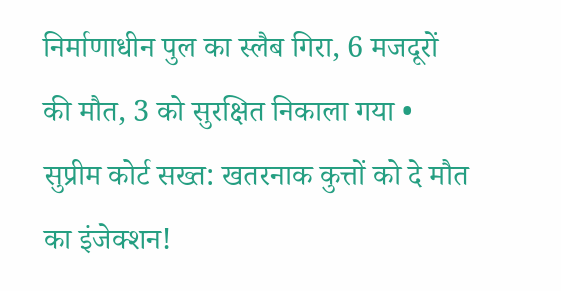निर्माणाधीन पुल का स्लैब गिरा, 6 मजदूरों की मौत, 3 को सुरक्षित निकाला गया • सुप्रीम कोर्ट सख्त: खतरनाक कुत्तों को दे मौत का इंजेक्शन!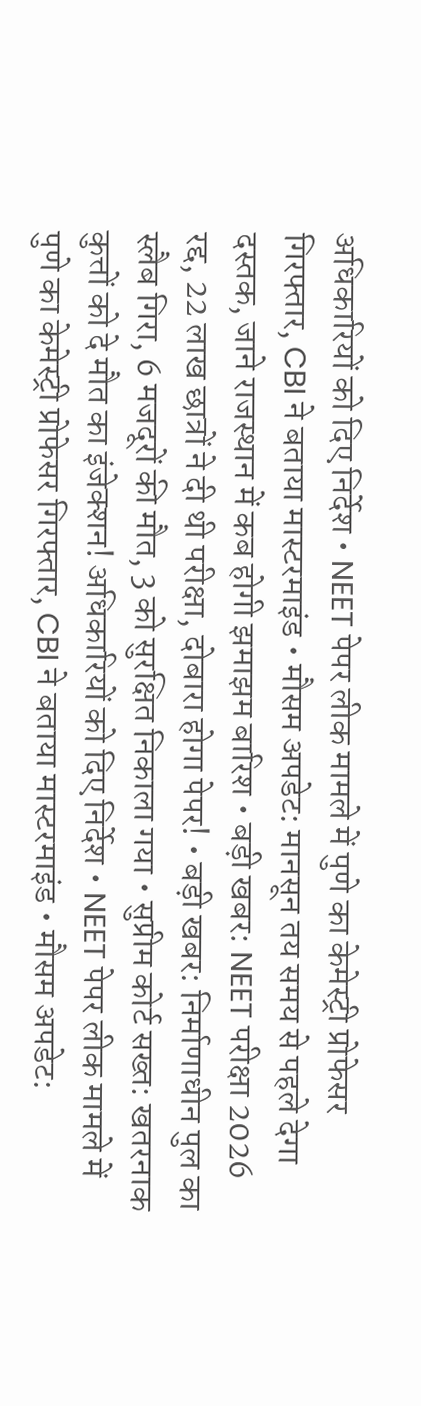अधिकारियों को दिए निर्देश • NEET पेपर लीक मामले में पुणे का केमेस्ट्री प्रोफेसर गिरफ्तार, CBI ने बताया मास्टरमाइंड • मौसम अपडेट: मानसून तय समय से पहले देगा दस्तक, जाने राजस्थान में कब होगी झमाझम बारिश • बड़ी खबर: NEET परीक्षा 2026 रद्द, 22 लाख छात्रों ने दी थी परीक्षा, दोबारा होगा पेपर! • बड़ी खबर: निर्माणाधीन पुल का स्लैब गिरा, 6 मजदूरों की मौत, 3 को सुरक्षित निकाला गया • सुप्रीम कोर्ट सख्त: खतरनाक कुत्तों को दे मौत का इंजेक्शन! अधिकारियों को दिए निर्देश • NEET पेपर लीक मामले में पुणे का केमेस्ट्री प्रोफेसर गिरफ्तार, CBI ने बताया मास्टरमाइंड • मौसम अपडेट: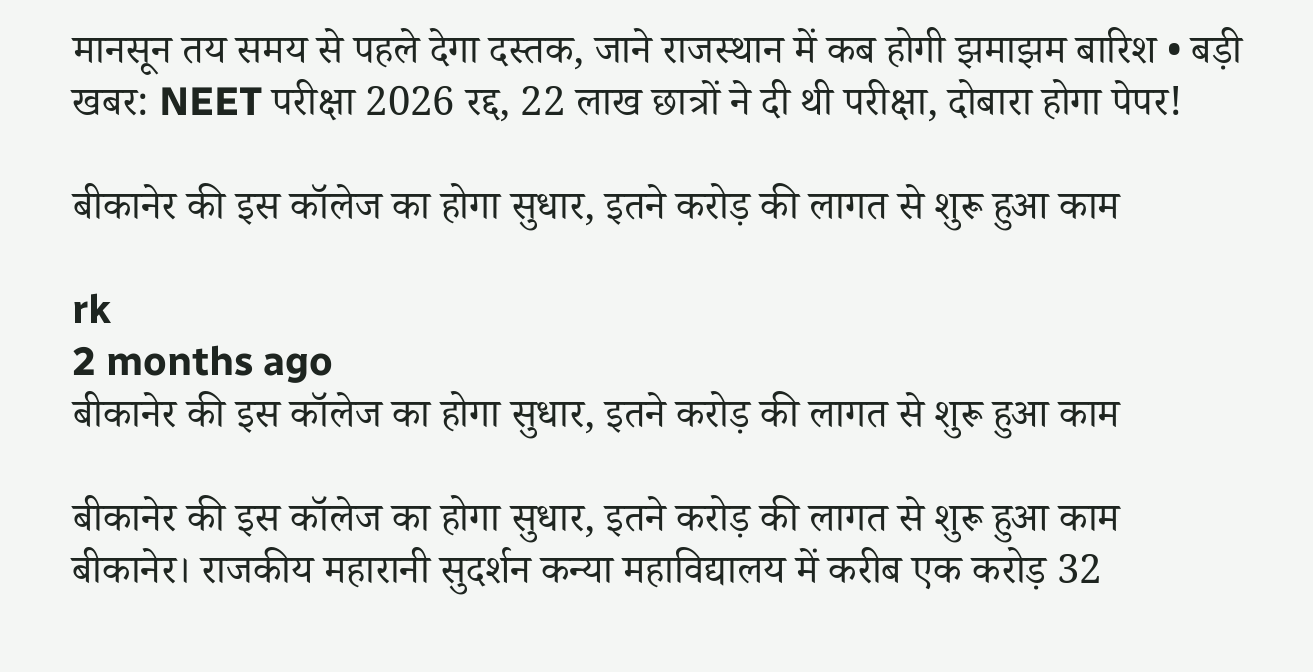मानसून तय समय से पहले देगा दस्तक, जाने राजस्थान में कब होगी झमाझम बारिश • बड़ी खबर: NEET परीक्षा 2026 रद्द, 22 लाख छात्रों ने दी थी परीक्षा, दोबारा होगा पेपर!

बीकानेर की इस कॉलेज का होगा सुधार, इतने करोड़ की लागत से शुरू हुआ काम

rk
2 months ago
बीकानेर की इस कॉलेज का होगा सुधार, इतने करोड़ की लागत से शुरू हुआ काम

बीकानेर की इस कॉलेज का होगा सुधार, इतने करोड़ की लागत से शुरू हुआ काम
बीकानेर। राजकीय महारानी सुदर्शन कन्या महाविद्यालय में करीब एक करोड़ 32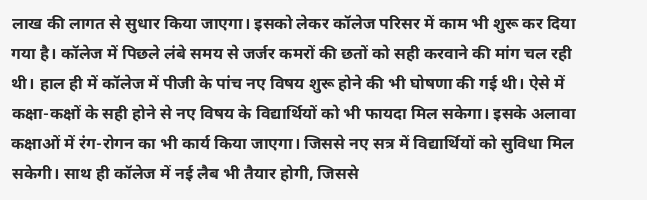लाख की लागत से सुधार किया जाएगा। इसको लेकर कॉलेज परिसर में काम भी शुरू कर दिया गया है। कॉलेज में पिछले लंबे समय से जर्जर कमरों की छतों को सही करवाने की मांग चल रही थी। हाल ही में कॉलेज में पीजी के पांच नए विषय शुरू होने की भी घोषणा की गई थी। ऐसे में कक्षा-कक्षों के सही होने से नए विषय के विद्यार्थियों को भी फायदा मिल सकेगा। इसके अलावा कक्षाओं में रंग-रोगन का भी कार्य किया जाएगा। जिससे नए सत्र में विद्यार्थियों को सुविधा मिल सकेगी। साथ ही कॉलेज में नई लैब भी तैयार होगी, जिससे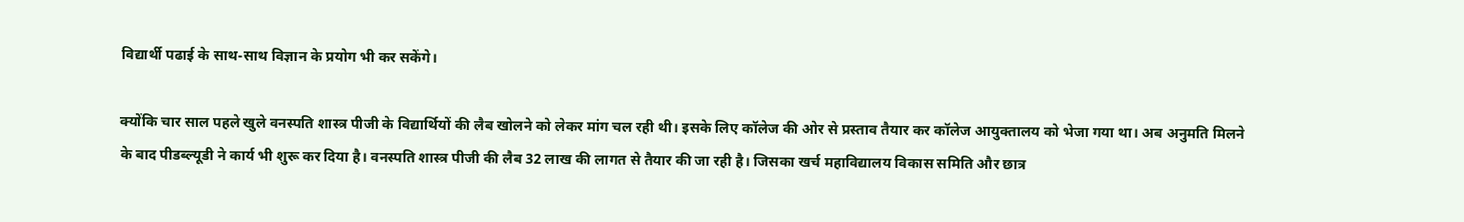विद्यार्थी पढाई के साथ-साथ विज्ञान के प्रयोग भी कर सकेंगे।

क्योंकि चार साल पहले खुले वनस्पति शास्त्र पीजी के विद्यार्थियों की लैब खोलने को लेकर मांग चल रही थी। इसके लिए कॉलेज की ओर से प्रस्ताव तैयार कर कॉलेज आयुक्तालय को भेजा गया था। अब अनुमति मिलने के बाद पीडब्ल्यूडी ने कार्य भी शुरू कर दिया है। वनस्पति शास्त्र पीजी की लैब 32 लाख की लागत से तैयार की जा रही है। जिसका खर्च महाविद्यालय विकास समिति और छात्र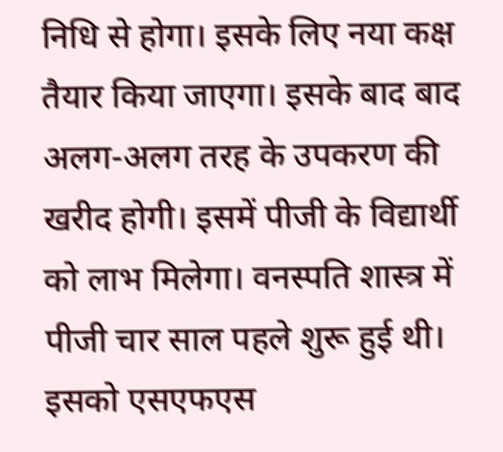निधि से होगा। इसके लिए नया कक्ष तैयार किया जाएगा। इसके बाद बाद अलग-अलग तरह के उपकरण की खरीद होगी। इसमें पीजी के विद्यार्थी को लाभ मिलेगा। वनस्पति शास्त्र में पीजी चार साल पहले शुरू हुई थी। इसको एसएफएस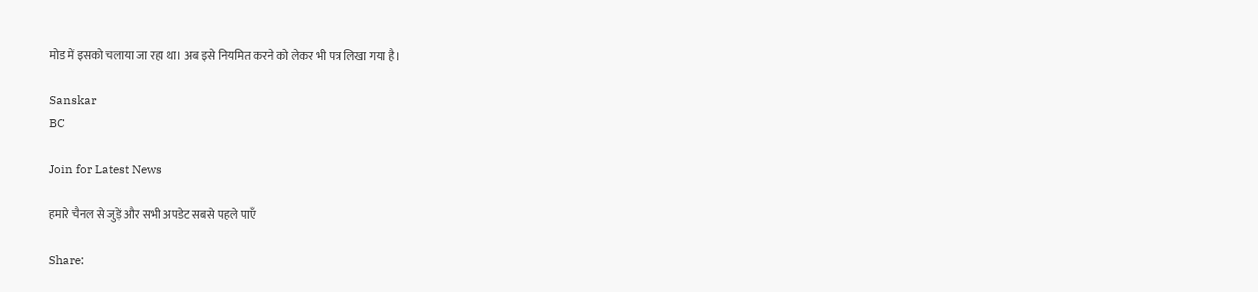मोड में इसको चलाया जा रहा था। अब इसे नियमित करने को लेकर भी पत्र लिखा गया है।

Sanskar
BC

Join for Latest News

हमारे चैनल से जुड़ें और सभी अपडेट सबसे पहले पाएँ

Share: